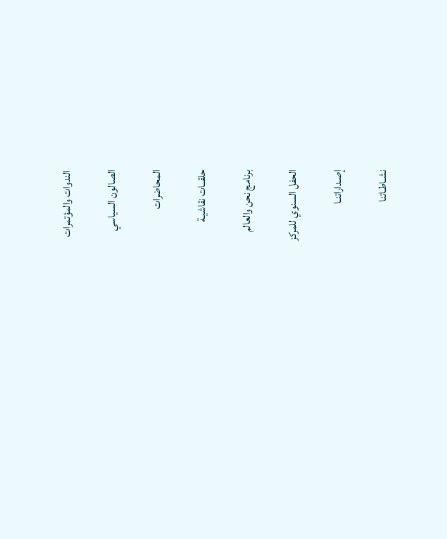الندوات والمؤتمرات

الصالون السياسي

المحاضرات

حلقــات نقاشيـة

برنامج نحن والعالم

الحفل السنوي للمركز

إصـداراتنـا

نشـاطـاتنا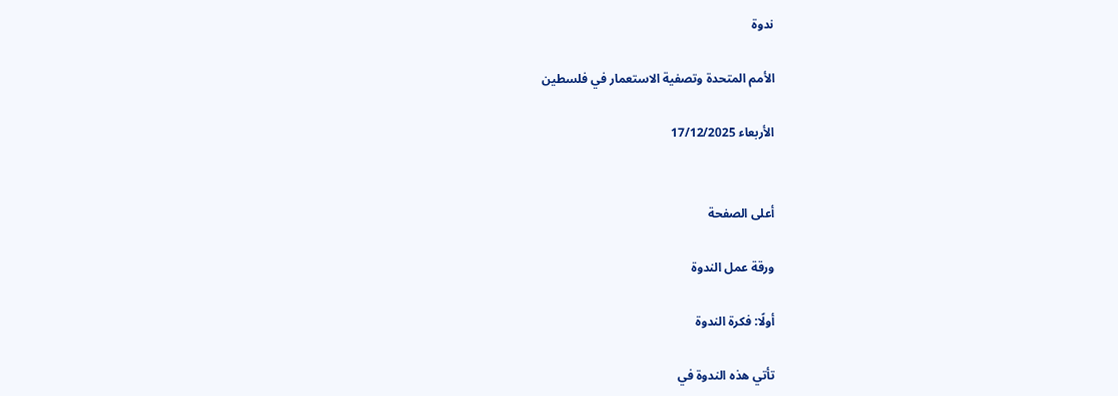ندوة

الأمم المتحدة وتصفية الاستعمار في فلسطين

الأربعاء 17/12/2025


أعلى الصفحة

ورقة عمل الندوة

أولًا: فكرة الندوة

تأتي هذه الندوة في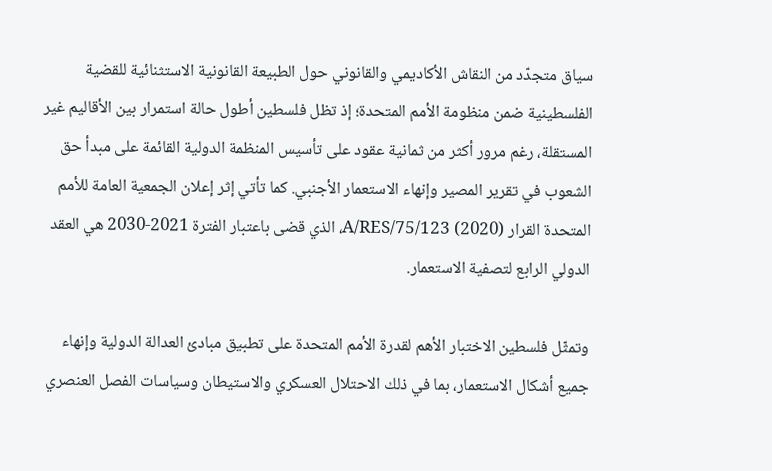سياق متجدّد من النقاش الأكاديمي والقانوني حول الطبيعة القانونية الاستثنائية للقضية الفلسطينية ضمن منظومة الأمم المتحدة؛ إذ تظل فلسطين أطول حالة استمرار بين الأقاليم غير المستقلة، رغم مرور أكثر من ثمانية عقود على تأسيس المنظمة الدولية القائمة على مبدأ حق الشعوب في تقرير المصير وإنهاء الاستعمار الأجنبي. كما تأتي إثر إعلان الجمعية العامة للأمم المتحدة القرار A/RES/75/123 (2020)، الذي قضى باعتبار الفترة 2021-2030 هي العقد الدولي الرابع لتصفية الاستعمار.

وتمثّل فلسطين الاختبار الأهم لقدرة الأمم المتحدة على تطبيق مبادئ العدالة الدولية وإنهاء جميع أشكال الاستعمار، بما في ذلك الاحتلال العسكري والاستيطان وسياسات الفصل العنصري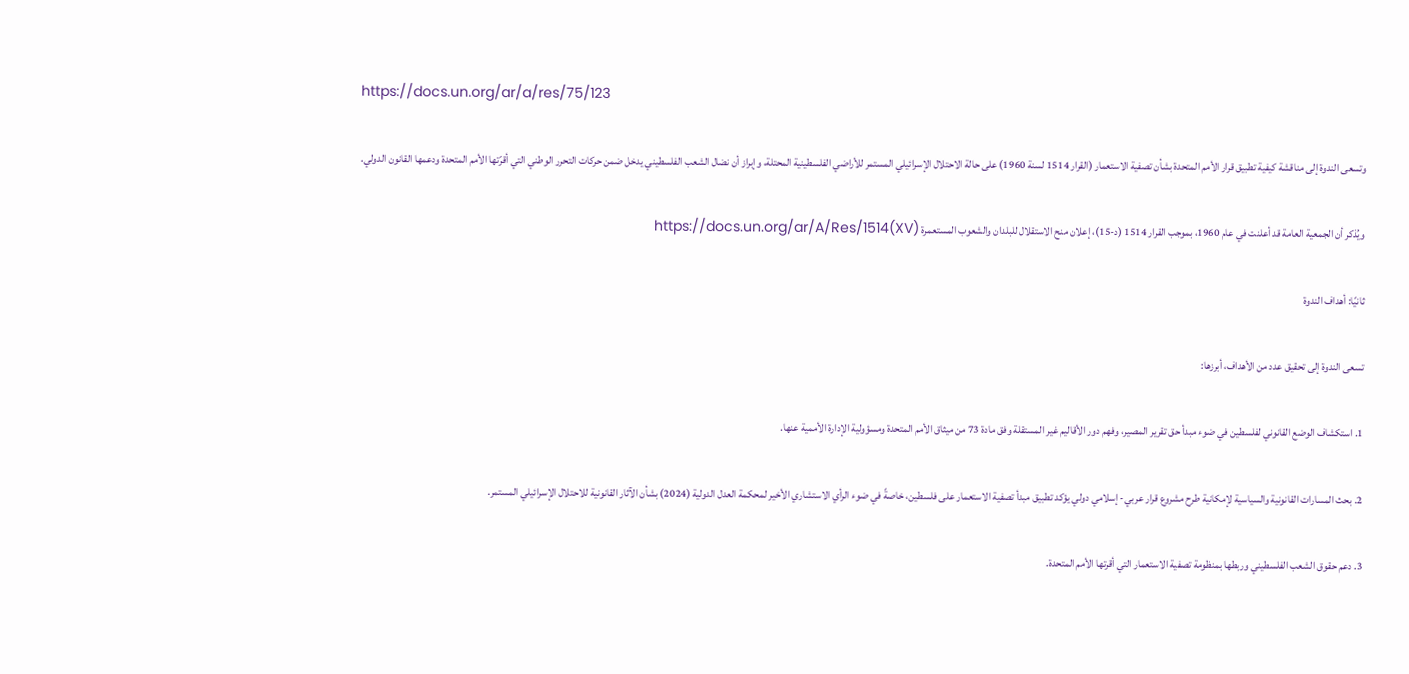https://docs.un.org/ar/a/res/75/123

وتسعى الندوة إلى مناقشة كيفية تطبيق قرار الأمم المتحدة بشأن تصفية الاستعمار (القرار 1514 لسنة 1960) على حالة الاحتلال الإسرائيلي المستمر للأراضي الفلسطينية المحتلة، وإبراز أن نضال الشعب الفلسطيني يدخل ضمن حركات التحرر الوطني التي أقرّتها الأمم المتحدة ودعمها القانون الدولي.

ويُذكر أن الجمعية العامة قد أعلنت في عام 1960، بموجب القرار 1514 (د-15)، إعلان منح الاستقلال للبلدان والشعوب المستعمرة https://docs.un.org/ar/A/Res/1514(XV)

ثانيًا: أهداف الندوة

تسعى الندوة إلى تحقيق عدد من الأهداف، أبرزها:

1. استكشاف الوضع القانوني لفلسطين في ضوء مبدأ حق تقرير المصير، وفهم دور الأقاليم غير المستقلة وفق مادة 73 من ميثاق الأمم المتحدة ومسؤولية الإدارة الأممية عنها.

2. بحث المسارات القانونية والسياسية لإمكانية طرح مشروع قرار عربي- إسلامي دولي يؤكد تطبيق مبدأ تصفية الاستعمار على فلسطين، خاصةً في ضوء الرأي الاستشاري الأخير لمحكمة العدل الدولية (2024) بشأن الآثار القانونية للاحتلال الإسرائيلي المستمر.

3. دعم حقوق الشعب الفلسطيني وربطها بمنظومة تصفية الاستعمار التي أقرتها الأمم المتحدة.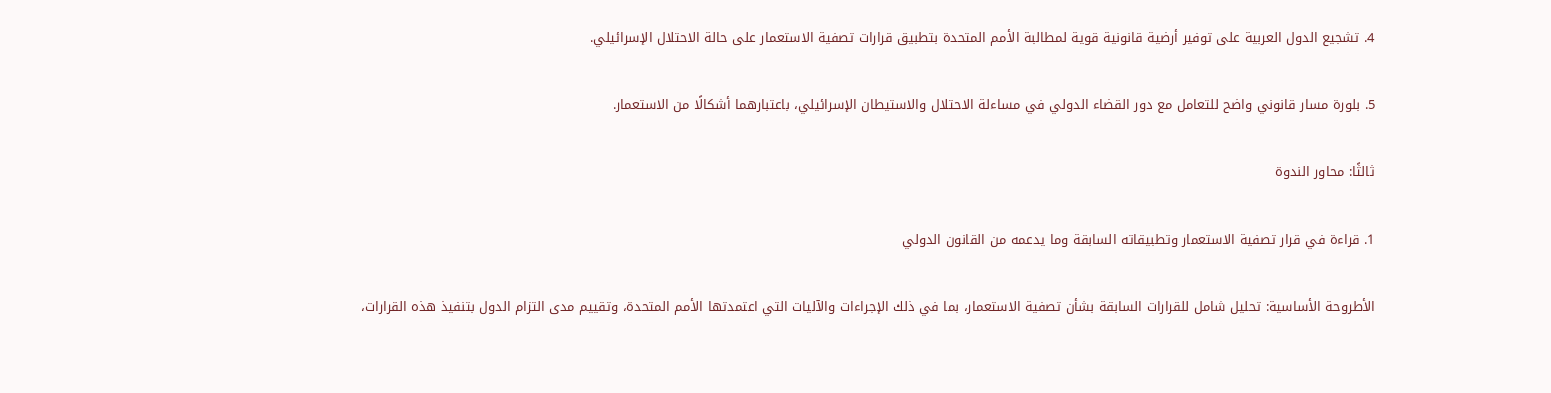4. تشجيع الدول العربية على توفير أرضية قانونية قوية لمطالبة الأمم المتحدة بتطبيق قرارات تصفية الاستعمار على حالة الاحتلال الإسرائيلي.

5. بلورة مسار قانوني واضح للتعامل مع دور القضاء الدولي في مساءلة الاحتلال والاستيطان الإسرائيلي، باعتبارهما أشكالًا من الاستعمار.

ثالثًا: محاور الندوة

1. قراءة في قرار تصفية الاستعمار وتطبيقاته السابقة وما يدعمه من القانون الدولي

الأطروحة الأساسية: تحليل شامل للقرارات السابقة بشأن تصفية الاستعمار، بما في ذلك الإجراءات والآليات التي اعتمدتها الأمم المتحدة، وتقييم مدى التزام الدول بتنفيذ هذه القرارات،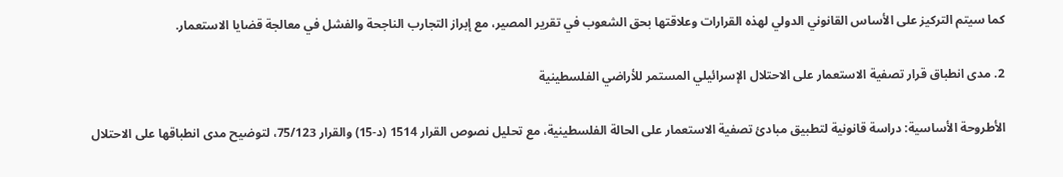كما سيتم التركيز على الأساس القانوني الدولي لهذه القرارات وعلاقتها بحق الشعوب في تقرير المصير، مع إبراز التجارب الناجحة والفشل في معالجة قضايا الاستعمار.

2. مدى انطباق قرار تصفية الاستعمار على الاحتلال الإسرائيلي المستمر للأراضي الفلسطينية

الأطروحة الأساسية: دراسة قانونية لتطبيق مبادئ تصفية الاستعمار على الحالة الفلسطينية، مع تحليل نصوص القرار 1514 (د-15) والقرار 75/123، لتوضيح مدى انطباقها على الاحتلال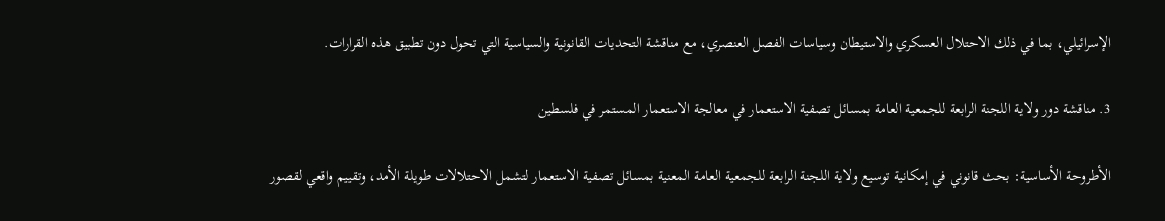الإسرائيلي، بما في ذلك الاحتلال العسكري والاستيطان وسياسات الفصل العنصري، مع مناقشة التحديات القانونية والسياسية التي تحول دون تطبيق هذه القرارات.

3. مناقشة دور ولاية اللجنة الرابعة للجمعية العامة بمسائل تصفية الاستعمار في معالجة الاستعمار المستمر في فلسطين

الأطروحة الأساسية: بحث قانوني في إمكانية توسيع ولاية اللجنة الرابعة للجمعية العامة المعنية بمسائل تصفية الاستعمار لتشمل الاحتلالات طويلة الأمد، وتقييم واقعي لقصور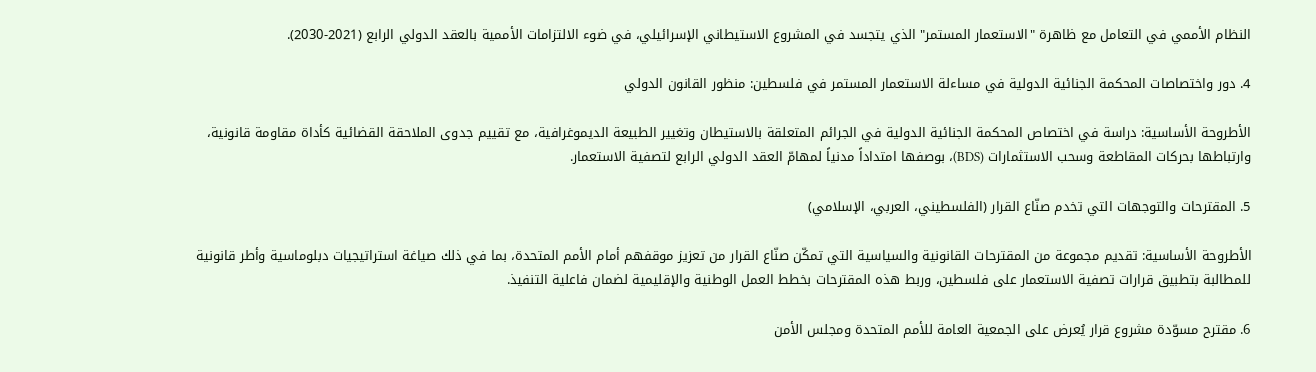النظام الأممي في التعامل مع ظاهرة "الاستعمار المستمر" الذي يتجسد في المشروع الاستيطاني الإسرائيلي، في ضوء الالتزامات الأممية بالعقد الدولي الرابع (2021-2030).

4. دور واختصاصات المحكمة الجنائية الدولية في مساءلة الاستعمار المستمر في فلسطين: منظور القانون الدولي

الأطروحة الأساسية: دراسة في اختصاص المحكمة الجنائية الدولية في الجرائم المتعلقة بالاستيطان وتغيير الطبيعة الديموغرافية، مع تقييم جدوى الملاحقة القضائية كأداة مقاومة قانونية، وارتباطها بحركات المقاطعة وسحب الاستثمارات (BDS)، بوصفها امتداداً مدنياً لمهامّ العقد الدولي الرابع لتصفية الاستعمار.

5. المقترحات والتوجهات التي تخدم صنّاع القرار (الفلسطيني، العربي، الإسلامي)

الأطروحة الأساسية: تقديم مجموعة من المقترحات القانونية والسياسية التي تمكّن صنّاع القرار من تعزيز موقفهم أمام الأمم المتحدة، بما في ذلك صياغة استراتيجيات دبلوماسية وأطر قانونية للمطالبة بتطبيق قرارات تصفية الاستعمار على فلسطين، وربط هذه المقترحات بخطط العمل الوطنية والإقليمية لضمان فاعلية التنفيذ.

6. مقترح مسوّدة مشروع قرار يُعرض على الجمعية العامة للأمم المتحدة ومجلس الأمن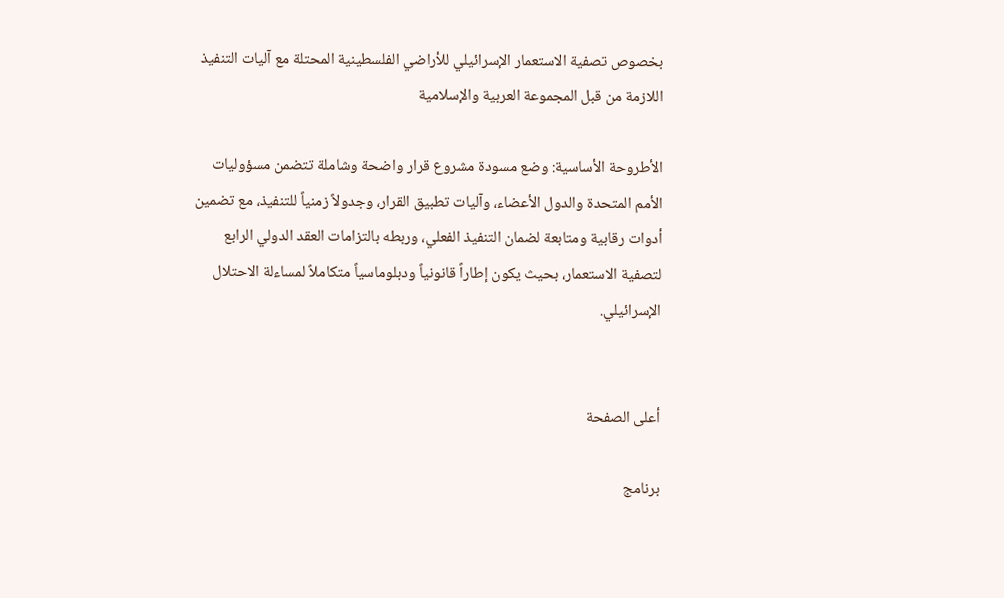بخصوص تصفية الاستعمار الإسرائيلي للأراضي الفلسطينية المحتلة مع آليات التنفيذ اللازمة من قبل المجموعة العربية والإسلامية

الأطروحة الأساسية: وضع مسودة مشروع قرار واضحة وشاملة تتضمن مسؤوليات الأمم المتحدة والدول الأعضاء، وآليات تطبيق القرار، وجدولاً زمنياً للتنفيذ، مع تضمين أدوات رقابية ومتابعة لضمان التنفيذ الفعلي، وربطه بالتزامات العقد الدولي الرابع لتصفية الاستعمار، بحيث يكون إطاراً قانونياً ودبلوماسياً متكاملاً لمساءلة الاحتلال الإسرائيلي.


أعلى الصفحة

برنامج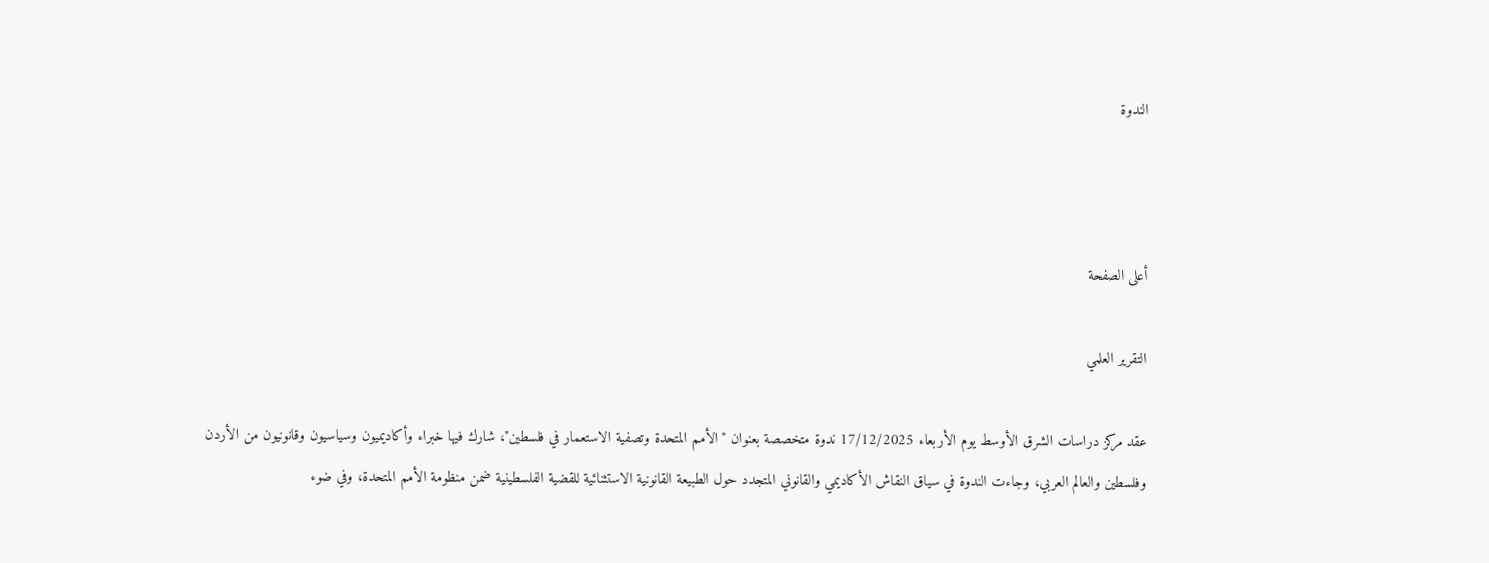الندوة



أعلى الصفحة

التقرير العلمي

عقد مركز دراسات الشرق الأوسط يوم الأربعاء 17/12/2025 ندوة متخصصة بعنوان "الأمم المتحدة وتصفية الاستعمار في فلسطين"، شارك فيها خبراء وأكاديميون وسياسيون وقانونيون من الأردن وفلسطين والعالم العربي، وجاءت الندوة في سياق النقاش الأكاديمي والقانوني المتجدد حول الطبيعة القانونية الاستثنائية للقضية الفلسطينية ضمن منظومة الأمم المتحدة، وفي ضوء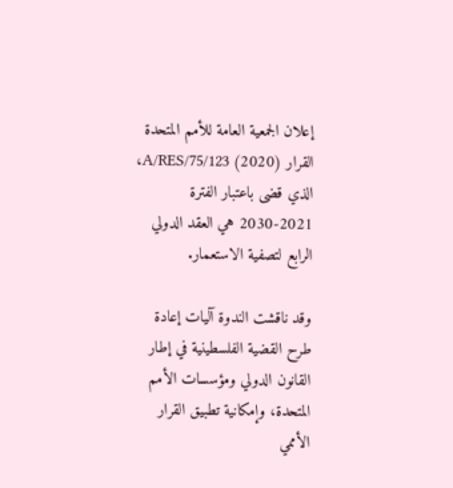إعلان الجمعية العامة للأمم المتحدة القرار A/RES/75/123 (2020)، الذي قضى باعتبار الفترة 2021-2030 هي العقد الدولي الرابع لتصفية الاستعمار.

وقد ناقشت الندوة آليات إعادة طرح القضية الفلسطينية في إطار القانون الدولي ومؤسسات الأمم المتحدة، وإمكانية تطبيق القرار الأممي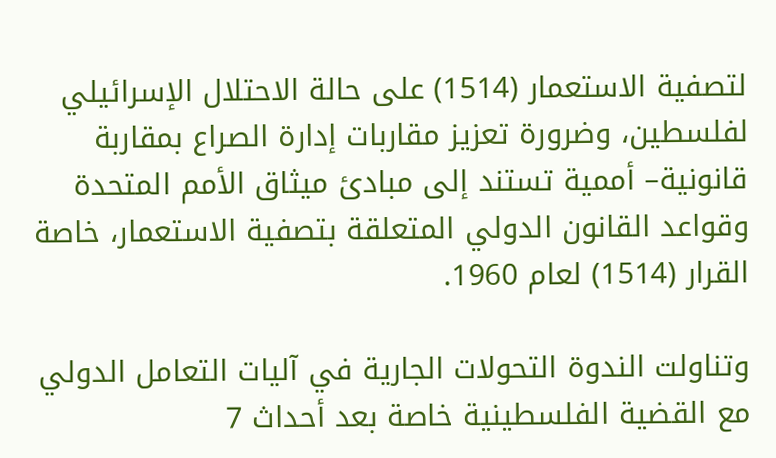لتصفية الاستعمار (1514) على حالة الاحتلال الإسرائيلي لفلسطين، وضرورة تعزيز مقاربات إدارة الصراع بمقاربة قانونية– أممية تستند إلى مبادئ ميثاق الأمم المتحدة وقواعد القانون الدولي المتعلقة بتصفية الاستعمار، خاصة القرار (1514) لعام 1960.

وتناولت الندوة التحولات الجارية في آليات التعامل الدولي مع القضية الفلسطينية خاصة بعد أحداث 7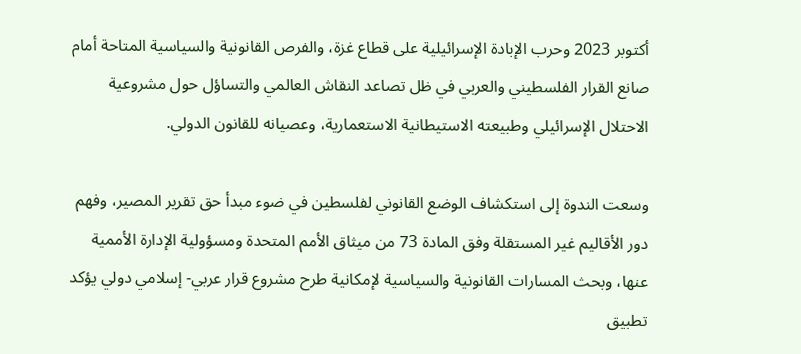أكتوبر 2023 وحرب الإبادة الإسرائيلية على قطاع غزة، والفرص القانونية والسياسية المتاحة أمام صانع القرار الفلسطيني والعربي في ظل تصاعد النقاش العالمي والتساؤل حول مشروعية الاحتلال الإسرائيلي وطبيعته الاستيطانية الاستعمارية، وعصيانه للقانون الدولي.

وسعت الندوة إلى استكشاف الوضع القانوني لفلسطين في ضوء مبدأ حق تقرير المصير، وفهم دور الأقاليم غير المستقلة وفق المادة 73 من ميثاق الأمم المتحدة ومسؤولية الإدارة الأممية عنها، وبحث المسارات القانونية والسياسية لإمكانية طرح مشروع قرار عربي- إسلامي دولي يؤكد تطبيق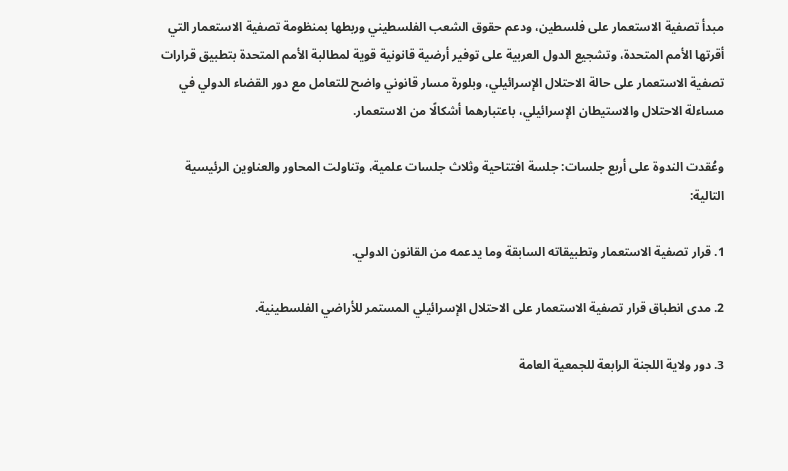مبدأ تصفية الاستعمار على فلسطين، ودعم حقوق الشعب الفلسطيني وربطها بمنظومة تصفية الاستعمار التي أقرتها الأمم المتحدة، وتشجيع الدول العربية على توفير أرضية قانونية قوية لمطالبة الأمم المتحدة بتطبيق قرارات تصفية الاستعمار على حالة الاحتلال الإسرائيلي، وبلورة مسار قانوني واضح للتعامل مع دور القضاء الدولي في مساءلة الاحتلال والاستيطان الإسرائيلي، باعتبارهما أشكالًا من الاستعمار.

وعُقدت الندوة على أربع جلسات: جلسة افتتاحية وثلاث جلسات علمية، وتناولت المحاور والعناوين الرئيسية التالية:

1. قرار تصفية الاستعمار وتطبيقاته السابقة وما يدعمه من القانون الدولي.

2. مدى انطباق قرار تصفية الاستعمار على الاحتلال الإسرائيلي المستمر للأراضي الفلسطينية.

3. دور ولاية اللجنة الرابعة للجمعية العامة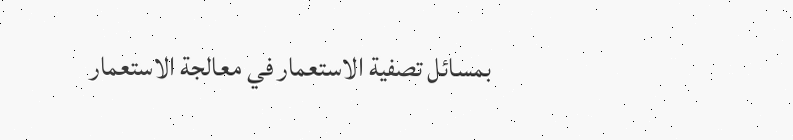بمسائل تصفية الاستعمار في معالجة الاستعمار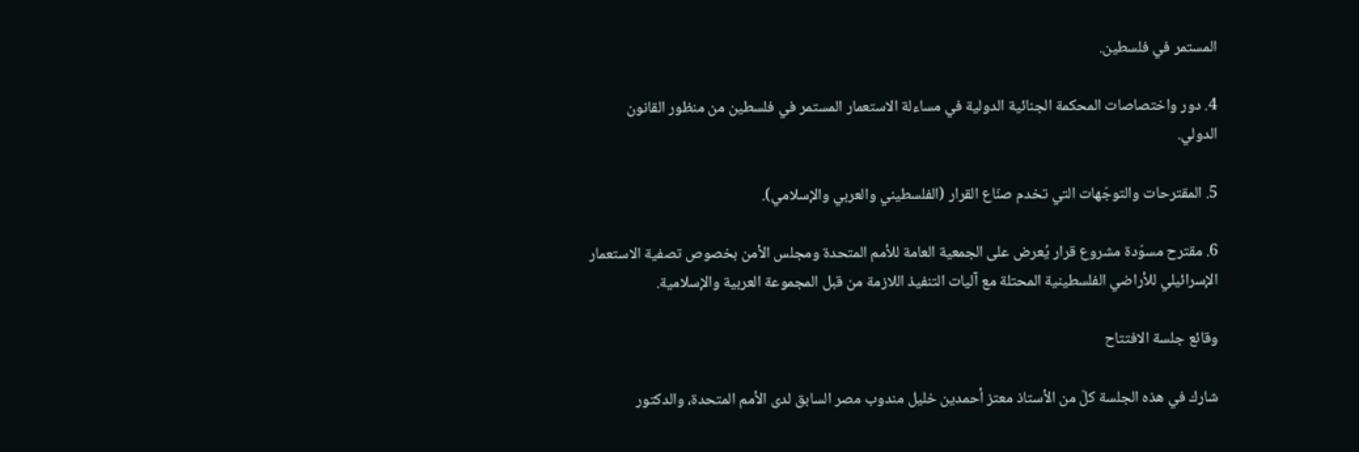المستمر في فلسطين.

4. دور واختصاصات المحكمة الجنائية الدولية في مساءلة الاستعمار المستمر في فلسطين من منظور القانون الدولي.

5. المقترحات والتوجّهات التي تخدم صنّاع القرار (الفلسطيني والعربي والإسلامي).

6. مقترح مسوّدة مشروع قرار يُعرض على الجمعية العامة للأمم المتحدة ومجلس الأمن بخصوص تصفية الاستعمار الإسرائيلي للأراضي الفلسطينية المحتلة مع آليات التنفيذ اللازمة من قبل المجموعة العربية والإسلامية.

وقائع جلسة الافتتاح

شارك في هذه الجلسة كلّ من الأستاذ معتز أحمدين خليل مندوب مصر السابق لدى الأمم المتحدة، والدكتور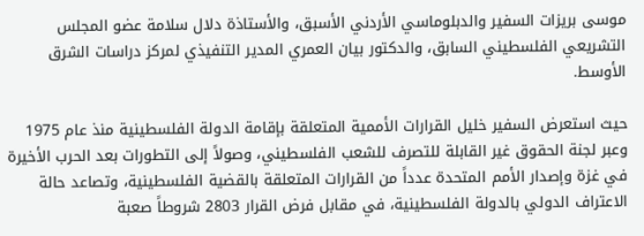موسى بريزات السفير والدبلوماسي الأردني الأسبق، والأستاذة دلال سلامة عضو المجلس التشريعي الفلسطيني السابق، والدكتور بيان العمري المدير التنفيذي لمركز دراسات الشرق الأوسط.

حيث استعرض السفير خليل القرارات الأممية المتعلقة بإقامة الدولة الفلسطينية منذ عام 1975 وعبر لجنة الحقوق غير القابلة للتصرف للشعب الفلسطيني، وصولاً إلى التطورات بعد الحرب الأخيرة في غزة وإصدار الأمم المتحدة عدداً من القرارات المتعلقة بالقضية الفلسطينية، وتصاعد حالة الاعتراف الدولي بالدولة الفلسطينية، في مقابل فرض القرار 2803 شروطاً صعبة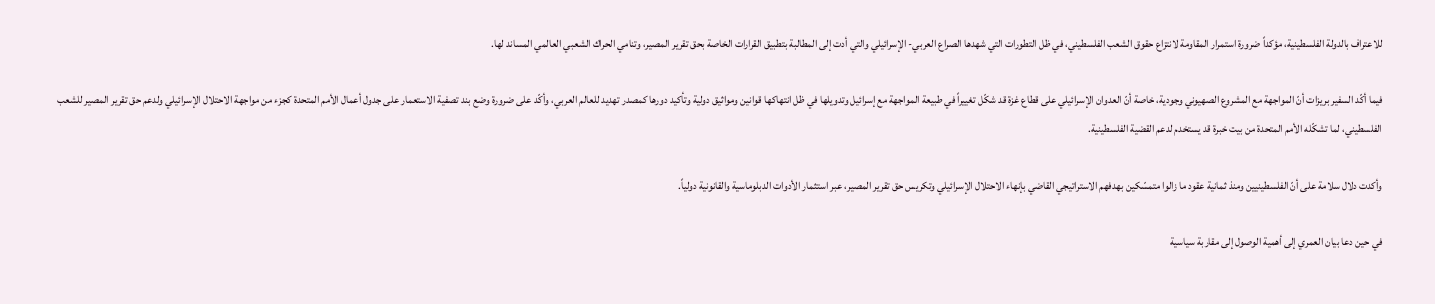للاعتراف بالدولة الفلسطينية، مؤكداً ضرورة استمرار المقاومة لانتزاع حقوق الشعب الفلسطيني، في ظل التطورات التي شهدها الصراع العربي- الإسرائيلي والتي أدت إلى المطالبة بتطبيق القرارات الخاصة بحق تقرير المصير، وتنامي الحراك الشعبي العالمي المساند لها.

فيما أكّد السفير بريزات أنّ المواجهة مع المشروع الصهيوني وجودية، خاصة أنّ العدوان الإسرائيلي على قطاع غزة قد شكّل تغييراً في طبيعة المواجهة مع إسرائيل وتدويلها في ظل انتهاكها قوانين ومواثيق دولية وتأكيد دورها كمصدر تهديد للعالم العربي، وأكّد على ضرورة وضع بند تصفية الاستعمار على جدول أعمال الأمم المتحدة كجزء من مواجهة الاحتلال الإسرائيلي ولدعم حق تقرير المصير للشعب الفلسطيني، لما تشكّله الأمم المتحدة من بيت خبرة قد يستخدم لدعم القضية الفلسطينية.

وأكدت دلال سلامة على أنّ الفلسطينيين ومنذ ثمانية عقود ما زالوا متمسّكين بهدفهم الاستراتيجي القاضي بإنهاء الاحتلال الإسرائيلي وتكريس حق تقرير المصير، عبر استثمار الأدوات الدبلوماسية والقانونية دولياً.

في حين دعا بيان العمري إلى أهمية الوصول إلى مقاربة سياسية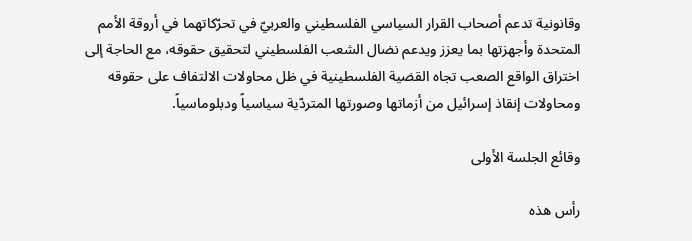وقانونية تدعم أصحاب القرار السياسي الفلسطيني والعربيّ في تحرّكاتهما في أروقة الأمم المتحدة وأجهزتها بما يعزز ويدعم نضال الشعب الفلسطيني لتحقيق حقوقه، مع الحاجة إلى اختراق الواقع الصعب تجاه القضية الفلسطينية في ظل محاولات الالتفاف على حقوقه ومحاولات إنقاذ إسرائيل من أزماتها وصورتها المتردّية سياسياً ودبلوماسياً.

وقائع الجلسة الأولى

رأس هذه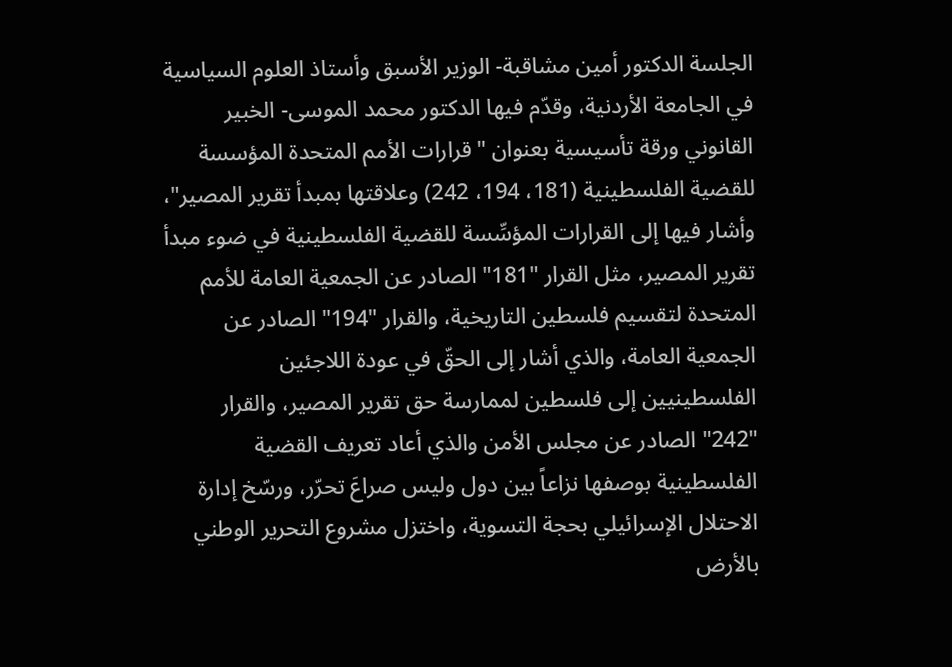الجلسة الدكتور أمين مشاقبة- الوزير الأسبق وأستاذ العلوم السياسية في الجامعة الأردنية، وقدّم فيها الدكتور محمد الموسى- الخبير القانوني ورقة تأسيسية بعنوان "قرارات الأمم المتحدة المؤسسة للقضية الفلسطينية (181، 194، 242) وعلاقتها بمبدأ تقرير المصير"، وأشار فيها إلى القرارات المؤسِّسة للقضية الفلسطينية في ضوء مبدأ تقرير المصير، مثل القرار "181" الصادر عن الجمعية العامة للأمم المتحدة لتقسيم فلسطين التاريخية، والقرار "194" الصادر عن الجمعية العامة، والذي أشار إلى الحقّ في عودة اللاجئين الفلسطينيين إلى فلسطين لممارسة حق تقرير المصير، والقرار "242" الصادر عن مجلس الأمن والذي أعاد تعريف القضية الفلسطينية بوصفها نزاعاً بين دول وليس صراعَ تحرّر، ورسّخ إدارة الاحتلال الإسرائيلي بحجة التسوية، واختزل مشروع التحرير الوطني بالأرض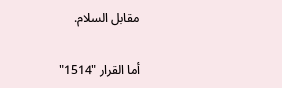مقابل السلام.

أما القرار "1514"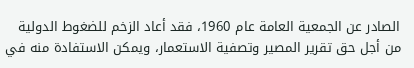الصادر عن الجمعية العامة عام 1960، فقد أعاد الزخم للضغوط الدولية من أجل حق تقرير المصير وتصفية الاستعمار، ويمكن الاستفادة منه في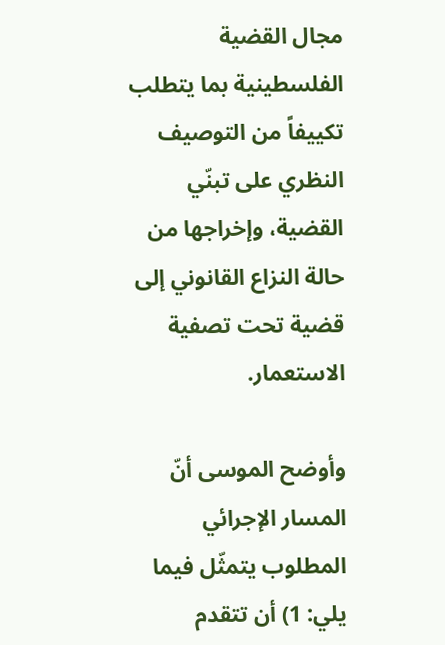مجال القضية الفلسطينية بما يتطلب تكييفاً من التوصيف النظري على تبنّي القضية، وإخراجها من حالة النزاع القانوني إلى قضية تحت تصفية الاستعمار.

وأوضح الموسى أنّ المسار الإجرائي المطلوب يتمثّل فيما يلي: 1) أن تتقدم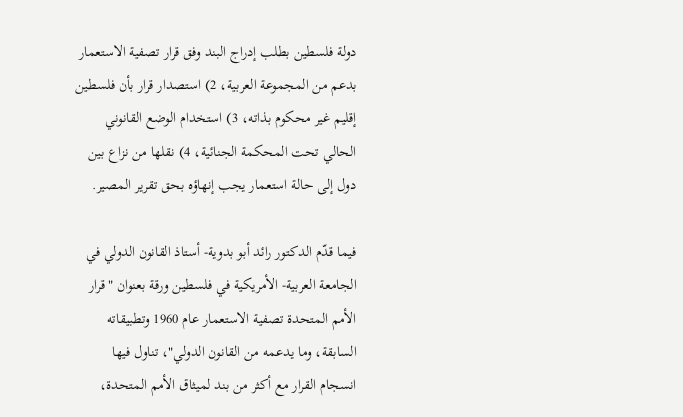دولة فلسطين بطلب إدراج البند وفق قرار تصفية الاستعمار بدعم من المجموعة العربية، 2) استصدار قرار بأن فلسطين إقليم غير محكوم بذاته، 3) استخدام الوضع القانوني الحالي تحت المحكمة الجنائية، 4) نقلها من نزاع بين دول إلى حالة استعمار يجب إنهاؤه بحق تقرير المصير.

فيما قدّم الدكتور رائد أبو بدوية- أستاذ القانون الدولي في الجامعة العربية- الأمريكية في فلسطين ورقة بعنوان "قرار الأمم المتحدة تصفية الاستعمار عام 1960 وتطبيقاته السابقة، وما يدعمه من القانون الدولي"، تناول فيها انسجام القرار مع أكثر من بند لميثاق الأمم المتحدة،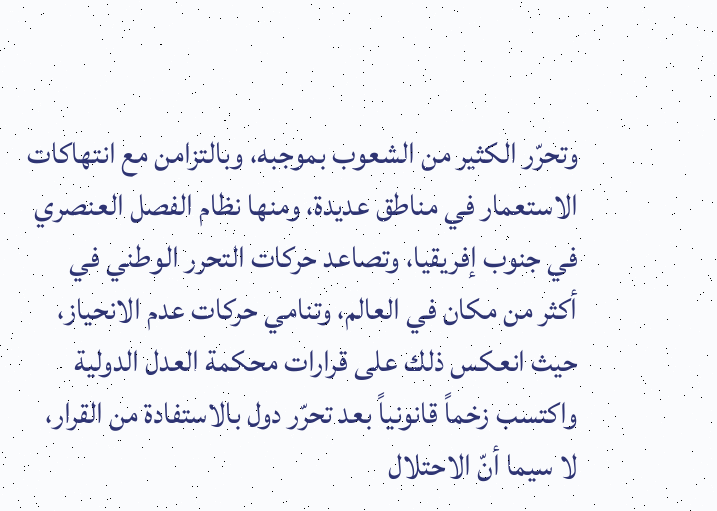وتحرّر الكثير من الشعوب بموجبه، وبالتزامن مع انتهاكات الاستعمار في مناطق عديدة، ومنها نظام الفصل العنصري في جنوب إفريقيا، وتصاعد حركات التحرر الوطني في أكثر من مكان في العالم، وتنامي حركات عدم الانحياز، حيث انعكس ذلك على قرارات محكمة العدل الدولية واكتسب زخماً قانونياً بعد تحرّر دول بالاستفادة من القرار، لا سيما أنّ الاحتلال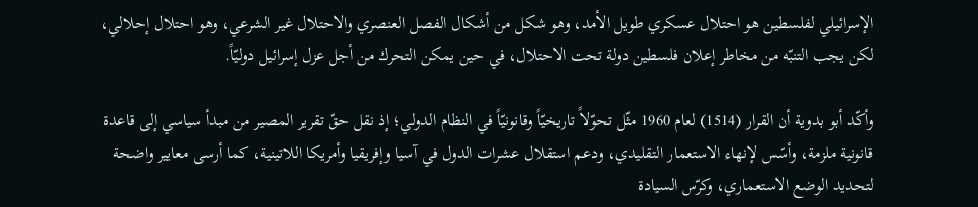الإسرائيلي لفلسطين هو احتلال عسكري طويل الأمد، وهو شكل من أشكال الفصل العنصري والاحتلال غير الشرعي، وهو احتلال إحلالي، لكن يجب التنبّه من مخاطر إعلان فلسطين دولة تحت الاحتلال، في حين يمكن التحرك من أجل عزل إسرائيل دوليّاً.

وأكّد أبو بدوية أن القرار (1514) لعام 1960 مثّل تحوّلاً تاريخيّاً وقانونيّاً في النظام الدولي؛ إذ نقل حقّ تقرير المصير من مبدأ سياسي إلى قاعدة قانونية ملزمة، وأسّس لإنهاء الاستعمار التقليدي، ودعم استقلال عشرات الدول في آسيا وإفريقيا وأمريكا اللاتينية، كما أرسى معايير واضحة لتحديد الوضع الاستعماري، وكرّس السيادة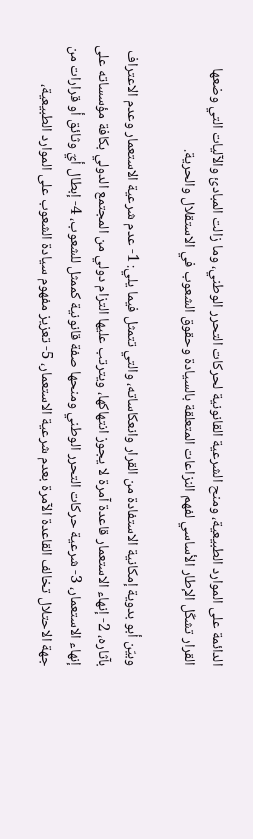الدائمة على الموارد الطبيعية، ومنح الشرعية القانونية لحركات التحرر الوطني، وما زالت المبادئ والآليات التي وضعها القرار تشكّل الإطار الأساسي لفهم النزاعات المتعلقة بالسيادة وحقوق الشعوب في الاستقلال والحرية.

وبيّن أبو بدوية إمكانية الاستفادة من القرار وانعكاساته، والتي تتمثل فيما يلي: 1- عدم شرعية الاستعمار وعدم الاعتراف بآثاره، 2- إنهاء الاستعمار قاعدة آمرة لا يجوز انتهاكها، ويترتب عليها التزام دولي من المجتمع الدولي بكافة مؤسساته على إنهاء الاستعمار، 3- شرعية حركات التحرر الوطني ومنحها صفة قانونية كممثل للشعوب، 4- إبطال أيّ وثائق أو قرارات من جهة الاحتلال تخالف القاعدة الآمرة بعدم شرعية الاستعمار، 5- تعزيز مفهوم سيادة الشعوب على الموارد الطبيعية،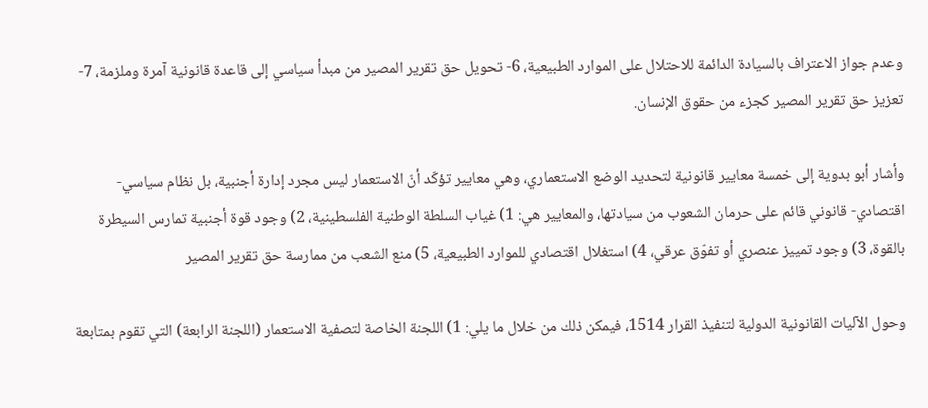وعدم جواز الاعتراف بالسيادة الدائمة للاحتلال على الموارد الطبيعية، 6- تحويل حق تقرير المصير من مبدأ سياسي إلى قاعدة قانونية آمرة وملزمة، 7- تعزيز حق تقرير المصير كجزء من حقوق الإنسان.

وأشار أبو بدوية إلى خمسة معايير قانونية لتحديد الوضع الاستعماري، وهي معايير تؤكّد أنّ الاستعمار ليس مجرد إدارة أجنبية، بل نظام سياسي- اقتصادي- قانوني قائم على حرمان الشعوب من سيادتها، والمعايير هي: 1) غياب السلطة الوطنية الفلسطينية، 2) وجود قوة أجنبية تمارس السيطرة بالقوة، 3) وجود تمييز عنصري أو تفوّق عرقي، 4) استغلال اقتصادي للموارد الطبيعية، 5) منع الشعب من ممارسة حق تقرير المصير

وحول الآليات القانونية الدولية لتنفيذ القرار 1514، فيمكن ذلك من خلال ما يلي: 1) اللجنة الخاصة لتصفية الاستعمار (اللجنة الرابعة) التي تقوم بمتابعة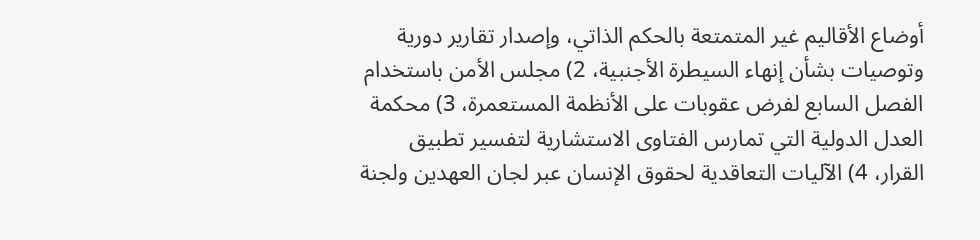أوضاع الأقاليم غير المتمتعة بالحكم الذاتي، وإصدار تقارير دورية وتوصيات بشأن إنهاء السيطرة الأجنبية، 2) مجلس الأمن باستخدام الفصل السابع لفرض عقوبات على الأنظمة المستعمرة، 3) محكمة العدل الدولية التي تمارس الفتاوى الاستشارية لتفسير تطبيق القرار، 4) الآليات التعاقدية لحقوق الإنسان عبر لجان العهدين ولجنة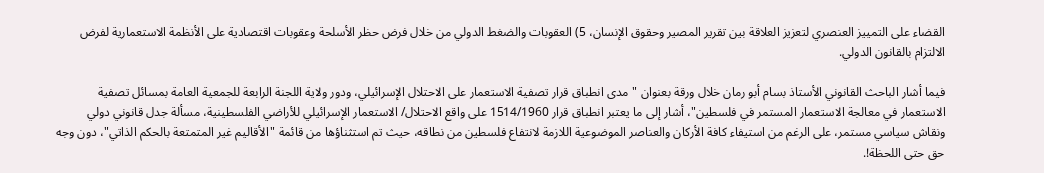القضاء على التمييز العنصري لتعزيز العلاقة بين تقرير المصير وحقوق الإنسان، 5) العقوبات والضغط الدولي من خلال فرض حظر الأسلحة وعقوبات اقتصادية على الأنظمة الاستعمارية لفرض الالتزام بالقانون الدولي.

فيما أشار الباحث القانوني الأستاذ بسام أبو رمان خلال ورقة بعنوان "مدى انطباق قرار تصفية الاستعمار على الاحتلال الإسرائيلي، ودور ولاية اللجنة الرابعة للجمعية العامة بمسائل تصفية الاستعمار في معالجة الاستعمار المستمر في فلسطين"، أشار إلى ما يعتبر انطباق قرار 1514/1960 على واقع الاحتلال/ الاستعمار الإسرائيلي للأراضي الفلسطينية، مسألة جدل قانوني دولي ونقاش سياسي مستمر، على الرغم من استيفاء كافة الأركان والعناصر الموضوعية اللازمة لانتفاع فلسطين من نطاقه، حيث تم استثناؤها من قائمة "الأقاليم غير المتمتعة بالحكم الذاتي"، دون وجه حق حتى اللحظة!.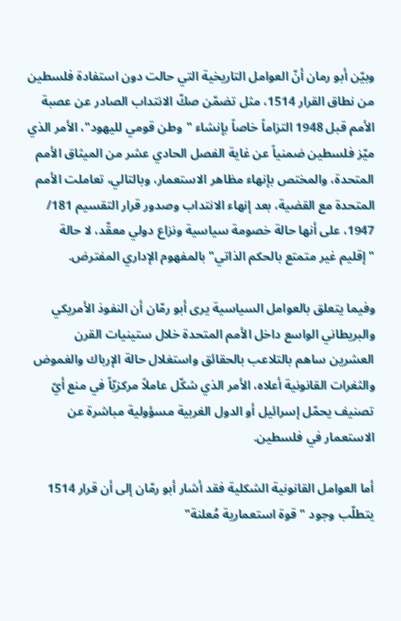وبيّن أبو رمان أنّ العوامل التاريخية التي حالت دون استفادة فلسطين من نطاق القرار 1514، مثل تضمّن صكّ الانتداب الصادر عن عصبة الأمم قبل 1948 التزاماً خاصاً بإنشاء "وطن قومي لليهود"، الأمر الذي ميّز فلسطين ضمنياً عن غاية الفصل الحادي عشر من الميثاق الأمم المتحدة، والمختص بإنهاء مظاهر الاستعمار، وبالتالي، تعاملت الأمم المتحدة مع القضية، بعد إنهاء الانتداب وصدور قرار التقسيم 181/ 1947، على أنها حالة خصومة سياسية ونزاع دولي معقّد، لا حالة "إقليم غير متمتع بالحكم الذاتي" بالمفهوم الإداري المفترض.

وفيما يتعلق بالعوامل السياسية يرى أبو رمّان أن النفوذ الأمريكي والبريطاني الواسع داخل الأمم المتحدة خلال ستينيات القرن العشرين ساهم بالتلاعب بالحقائق واستغلال حالة الإرباك والغموض والثغرات القانونية أعلاه، الأمر الذي شكّل عاملاً مركزيّاً في منع أيّ تصنيف يحمّل إسرائيل أو الدول الغربية مسؤولية مباشرة عن الاستعمار في فلسطين.

أما العوامل القانونية الشكلية فقد أشار أبو رمّان إلى أن قرار 1514 يتطلّب وجود "قوة استعمارية مُعلنة"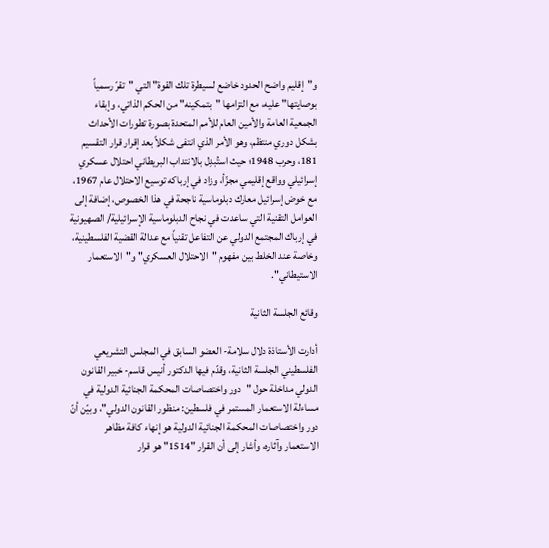و"إقليم واضح الحدود خاضع لسيطرة تلك القوة" التي "تقرّ رسمياً بوصايتها" عليه، مع التزامها "بتمكينه" من الحكم الذاتي، وإبقاء الجمعية العامة والأمين العام للأمم المتحدة بصورة تطورات الأحداث بشكل دوري منتظم، وهو الأمر الذي انتفى شكلاً بعد إقرار قرار التقسيم 181، وحرب 1948؛ حيث استُبدِل بالانتداب البريطاني احتلال عسكري إسرائيلي وواقع إقليمي مجزّأ، وزاد في إرباكه توسيع الاحتلال عام 1967، مع خوض إسرائيل معارك دبلوماسية ناجحة في هذا الخصوص، إضافة إلى العوامل التقنية التي ساعدت في نجاح الدبلوماسية الإسرائيلية/ الصهيونية في إرباك المجتمع الدولي عن التفاعل تقنياً مع عدالة القضية الفلسطينية، وخاصة عند الخلط بين مفهوم "الاحتلال العسكري" و"الاستعمار الاستيطاني".

وقائع الجلسة الثانية

أدارت الأستاذة دلال سلامة- العضو السابق في المجلس التشريعي الفلسطيني الجلسة الثانية، وقدّم فيها الدكتور أنيس قاسم- خبير القانون الدولي مداخلة حول "دور واختصاصات المحكمة الجنائية الدولية في مساءلة الاستعمار المستمر في فلسطين: منظور القانون الدولي"، وبيّن أنّ دور واختصاصات المحكمة الجنائية الدولية هو إنهاء كافة مظاهر الاستعمار وآثاره، وأشار إلى أن القرار "1514" هو قرار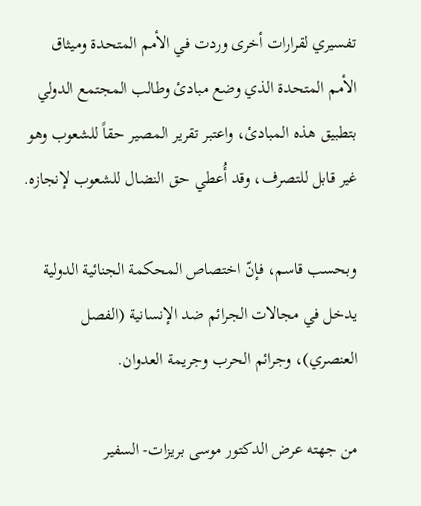تفسيري لقرارات أخرى وردت في الأمم المتحدة وميثاق الأمم المتحدة الذي وضع مبادئ وطالب المجتمع الدولي بتطبيق هذه المبادئ، واعتبر تقرير المصير حقاً للشعوب وهو غير قابل للتصرف، وقد أُعطي حق النضال للشعوب لإنجازه.

وبحسب قاسم، فإنّ اختصاص المحكمة الجنائية الدولية يدخل في مجالات الجرائم ضد الإنسانية (الفصل العنصري)، وجرائم الحرب وجريمة العدوان.

من جهته عرض الدكتور موسى بريزات- السفير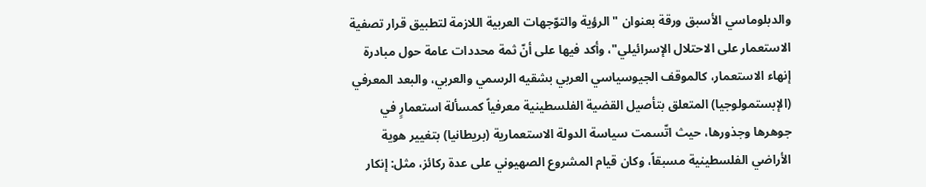والدبلوماسي الأسبق ورقة بعنوان "الرؤية والتوّجهات العربية اللازمة لتطبيق قرار تصفية الاستعمار على الاحتلال الإسرائيلي"، وأكد فيها على أنّ ثمة محددات عامة حول مبادرة إنهاء الاستعمار، كالموقف الجيوسياسي العربي بشقيه الرسمي والعربي، والبعد المعرفي (الإبستمولوجيا) المتعلق بتأصيل القضية الفلسطينية معرفياً كمسألة استعمارٍ في جوهرها وجذورها، حيث اتّسمت سياسة الدولة الاستعمارية (بريطانيا) بتغيير هوية الأراضي الفلسطينية مسبقاً، وكان قيام المشروع الصهيوني على عدة ركائز، مثل: إنكار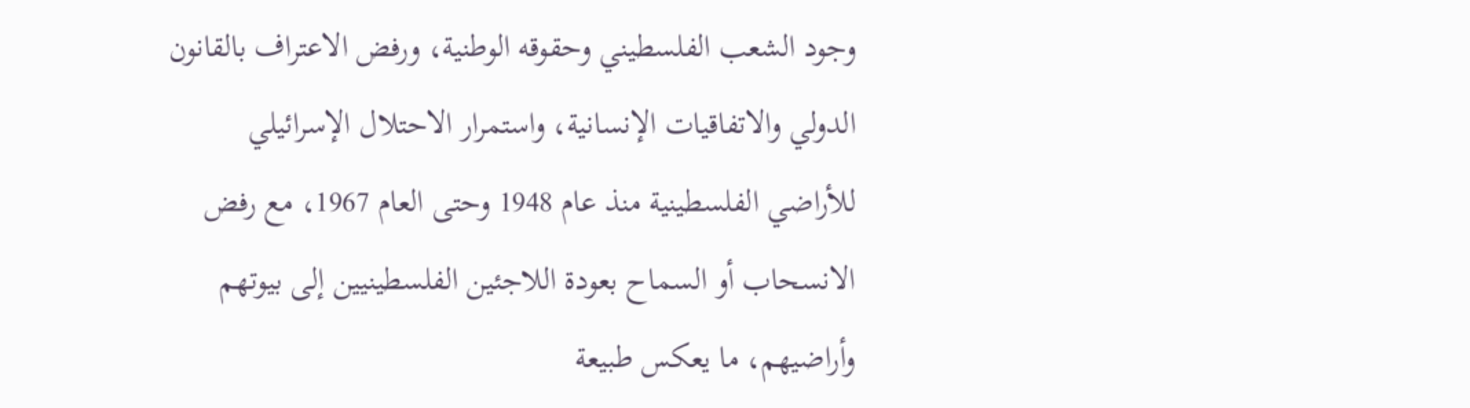وجود الشعب الفلسطيني وحقوقه الوطنية، ورفض الاعتراف بالقانون الدولي والاتفاقيات الإنسانية، واستمرار الاحتلال الإسرائيلي للأراضي الفلسطينية منذ عام 1948 وحتى العام 1967، مع رفض الانسحاب أو السماح بعودة اللاجئين الفلسطينيين إلى بيوتهم وأراضيهم، ما يعكس طبيعة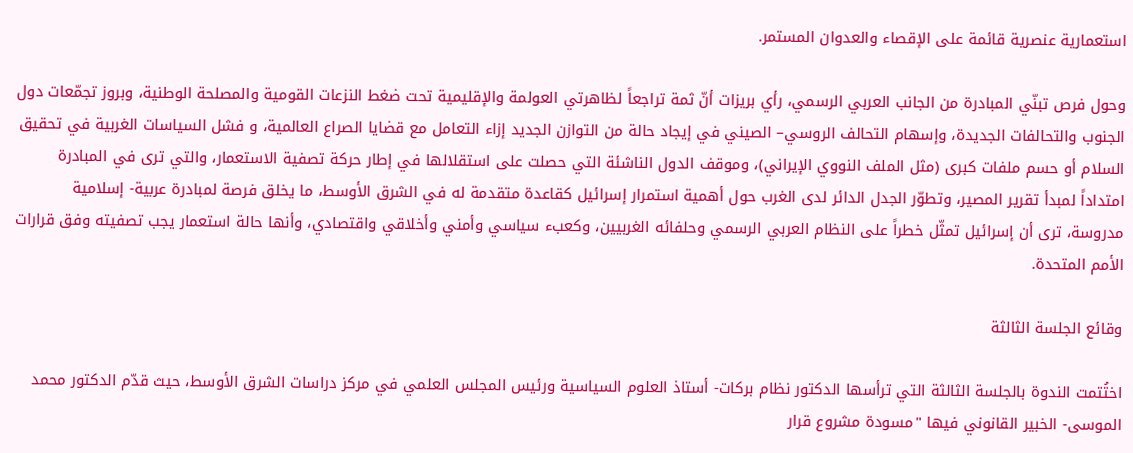استعمارية عنصرية قائمة على الإقصاء والعدوان المستمر.

وحول فرص تبنّي المبادرة من الجانب العربي الرسمي، رأي بريزات أنّ ثمة تراجعاً لظاهرتي العولمة والإقليمية تحت ضغط النزعات القومية والمصلحة الوطنية، وبروز تجمّعات دول الجنوب والتحالفات الجديدة، وإسهام التحالف الروسي– الصيني في إيجاد حالة من التوازن الجديد إزاء التعامل مع قضايا الصراع العالمية، و فشل السياسات الغربية في تحقيق السلام أو حسم ملفات كبرى (مثل الملف النووي الإيراني)، وموقف الدول الناشئة التي حصلت على استقلالها في إطار حركة تصفية الاستعمار، والتي ترى في المبادرة امتداداً لمبدأ تقرير المصير، وتطوّر الجدل الدائر لدى الغرب حول أهمية استمرار إسرائيل كقاعدة متقدمة له في الشرق الأوسط، ما يخلق فرصة لمبادرة عربية- إسلامية مدروسة، ترى أن إسرائيل تمثّل خطراً على النظام العربي الرسمي وحلفائه الغربيين، وكعبء سياسي وأمني وأخلاقي واقتصادي، وأنها حالة استعمار يجب تصفيته وفق قرارات الأمم المتحدة.

وقائع الجلسة الثالثة

اختُتمت الندوة بالجلسة الثالثة التي ترأسها الدكتور نظام بركات- أستاذ العلوم السياسية ورئيس المجلس العلمي في مركز دراسات الشرق الأوسط، حيث قدّم الدكتور محمد الموسى- الخبير القانوني فيها "مسودة مشروع قرار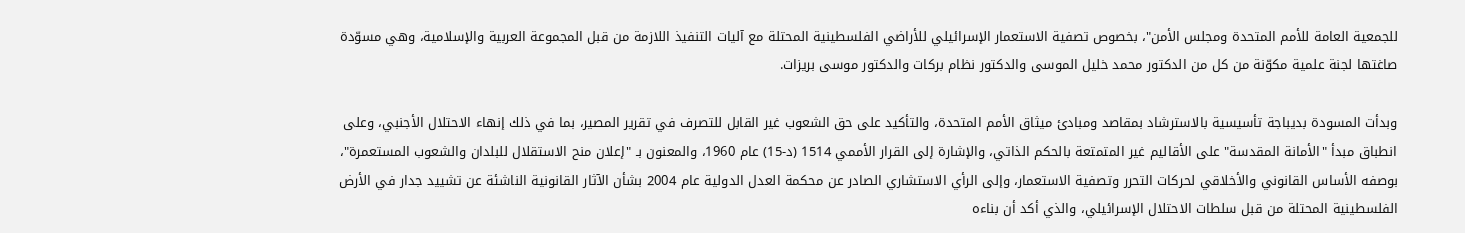للجمعية العامة للأمم المتحدة ومجلس الأمن"، بخصوص تصفية الاستعمار الإسرائيلي للأراضي الفلسطينية المحتلة مع آليات التنفيذ اللازمة من قبل المجموعة العربية والإسلامية، وهي مسوّدة صاغتها لجنة علمية مكوّنة من كل من الدكتور محمد خليل الموسى والدكتور نظام بركات والدكتور موسى بريزات.

وبدأت المسودة بديباجة تأسيسية بالاسترشاد بمقاصد ومبادئ ميثاق الأمم المتحدة، والتأكيد على حق الشعوب غير القابل للتصرف في تقرير المصير، بما في ذلك إنهاء الاحتلال الأجنبي، وعلى انطباق مبدأ "الأمانة المقدسة" على الأقاليم غير المتمتعة بالحكم الذاتي، والإشارة إلى القرار الأممي 1514 (د-15) عام 1960، والمعنون بـ "إعلان منح الاستقلال للبلدان والشعوب المستعمرة"، بوصفه الأساس القانوني والأخلاقي لحركات التحرر وتصفية الاستعمار، وإلى الرأي الاستشاري الصادر عن محكمة العدل الدولية عام 2004 بشأن الآثار القانونية الناشئة عن تشييد جدار في الأرض الفلسطينية المحتلة من قبل سلطات الاحتلال الإسرائيلي، والذي أكد أن بناءه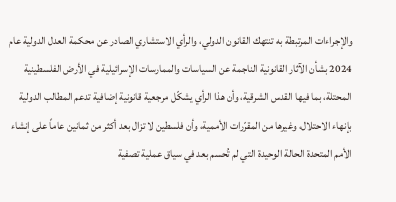والإجراءات المرتبطة به تنتهك القانون الدولي، والرأي الاستشاري الصادر عن محكمة العدل الدولية عام 2024 بشأن الآثار القانونية الناجمة عن السياسات والممارسات الإسرائيلية في الأرض الفلسطينية المحتلة، بما فيها القدس الشرقية، وأن هذا الرأي يشكّل مرجعية قانونية إضافية تدعم المطالب الدولية بإنهاء الاحتلال، وغيرها من المقرّرات الأممية، وأن فلسطين لا تزال بعد أكثر من ثمانين عاماً على إنشاء الأمم المتحدة الحالة الوحيدة التي لم تُحسم بعد في سياق عملية تصفية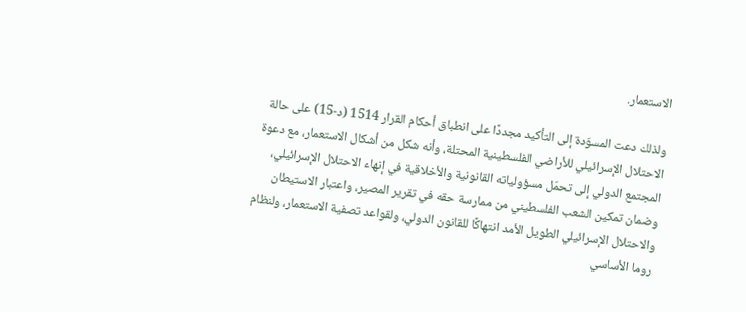الاستعمار.

ولذلك دعت المسوّدة إلى التأكيد مجددًا على انطباق أحكام القرار 1514 (د-15) على حالة الاحتلال الإسرائيلي للأراضي الفلسطينية المحتلة، وأنه شكل من أشكال الاستعمار، مع دعوة المجتمع الدولي إلى تحمّل مسؤولياته القانونية والأخلاقية في إنهاء الاحتلال الإسرائيلي، وضمان تمكين الشعب الفلسطيني من ممارسة حقه في تقرير المصير، واعتبار الاستيطان والاحتلال الإسرائيلي الطويل الأمد انتهاكًا للقانون الدولي، ولقواعد تصفية الاستعمار، ولنظام روما الأساسي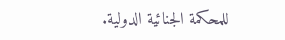للمحكمة الجنائية الدولية.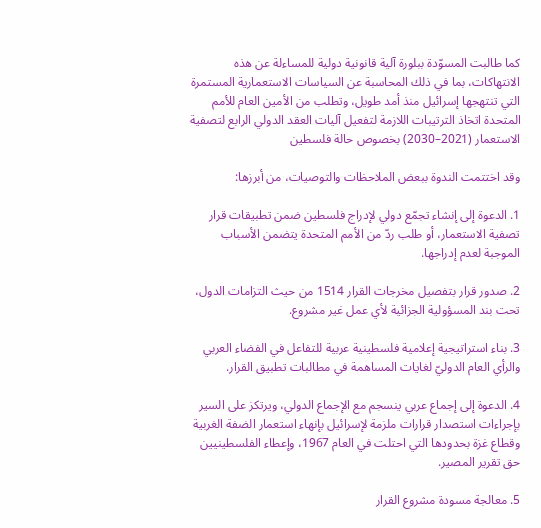كما طالبت المسوّدة ببلورة آلية قانونية دولية للمساءلة عن هذه الانتهاكات، بما في ذلك المحاسبة عن السياسات الاستعمارية المستمرة التي تنتهجها إسرائيل منذ أمد طويل، وتطلب من الأمين العام للأمم المتحدة اتخاذ الترتيبات اللازمة لتفعيل آليات العقد الدولي الرابع لتصفية الاستعمار (2021–2030) بخصوص حالة فلسطين

وقد اختتمت الندوة ببعض الملاحظات والتوصيات، من أبرزها:

1. الدعوة إلى إنشاء تجمّع دولي لإدراج فلسطين ضمن تطبيقات قرار تصفية الاستعمار، أو طلب ردّ من الأمم المتحدة يتضمن الأسباب الموجبة لعدم إدراجها.

2. صدور قرار بتفصيل مخرجات القرار 1514 من حيث التزامات الدول، تحت بند المسؤولية الجزائية لأي عمل غير مشروع.

3. بناء استراتيجية إعلامية فلسطينية عربية للتفاعل في الفضاء العربي والرأي العام الدوليّ لغايات المساهمة في مطالبات تطبيق القرار.

4. الدعوة إلى إجماع عربي ينسجم مع الإجماع الدولي، ويرتكز على السير بإجراءات استصدار قرارات ملزمة لإسرائيل بإنهاء استعمار الضفة الغربية وقطاع غزة بحدودها التي احتلت في العام 1967، وإعطاء الفلسطينيين حق تقرير المصير.

5. معالجة مسودة مشروع القرار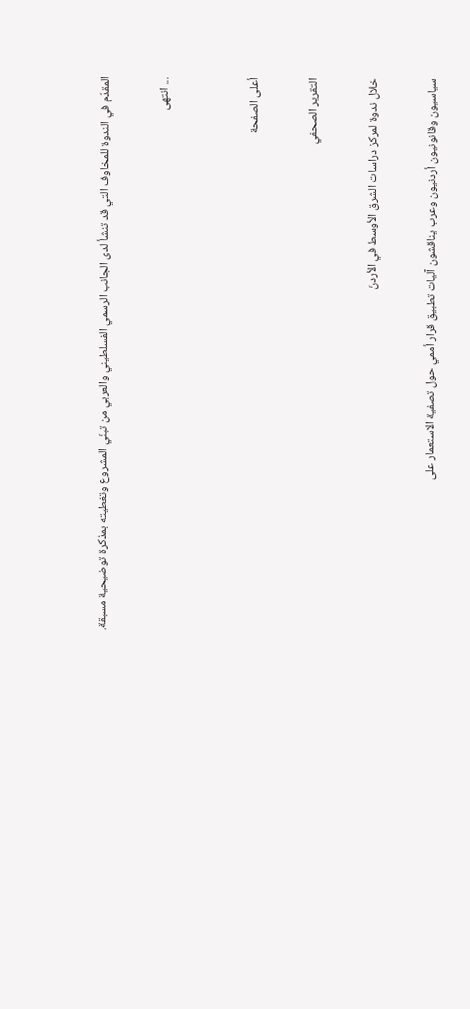المقدّم في الندوة للمخاوف التي قد تنشأ لدى الجانب الرسمي الفسلطيني والعربي من تبنّي المشروع وتغطيته بمذكرة توضيحية مسبقة.

... انتهى


أعلى الصفحة

التقرير الصحفي

خلال ندوة لمركز دراسات الشرق الأوسط في الأردنّ

سياسيون وقانونيون أردنيون وعرب يناقشون آليات تطبيق قرار أممي حول تصفية الاستعمار على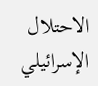الاحتلال الإسرائيلي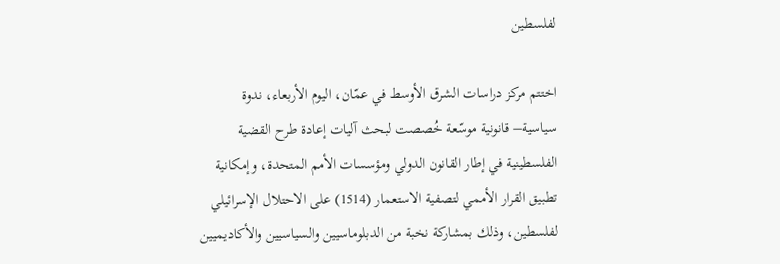لفلسطين

اختتم مركز دراسات الشرق الأوسط في عمّان، اليوم الأربعاء، ندوة سياسية– قانونية موسّعة خُصصت لبحث آليات إعادة طرح القضية الفلسطينية في إطار القانون الدولي ومؤسسات الأمم المتحدة، وإمكانية تطبيق القرار الأممي لتصفية الاستعمار (1514) على الاحتلال الإسرائيلي لفلسطين، وذلك بمشاركة نخبة من الدبلوماسيين والسياسيين والأكاديميين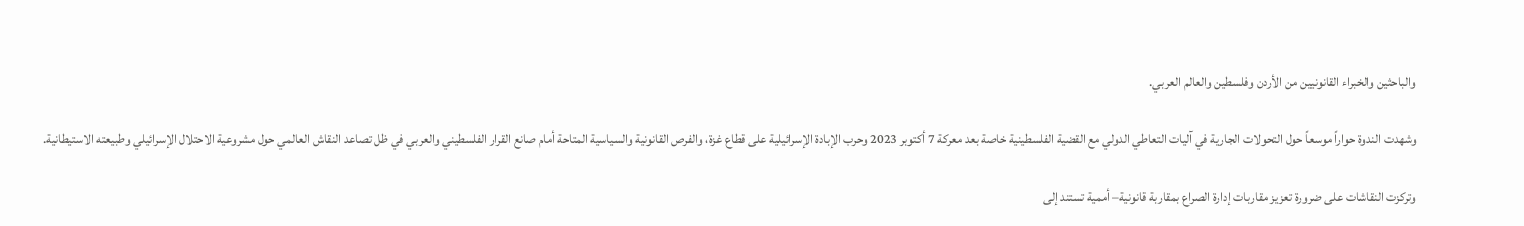والباحثين والخبراء القانونيين من الأردن وفلسطين والعالم العربي.

وشهدت الندوة حواراً موسعاً حول التحولات الجارية في آليات التعاطي الدولي مع القضية الفلسطينية خاصة بعد معركة 7 أكتوبر 2023 وحرب الإبادة الإسرائيلية على قطاع غزة، والفرص القانونية والسياسية المتاحة أمام صانع القرار الفلسطيني والعربي في ظل تصاعد النقاش العالمي حول مشروعية الاحتلال الإسرائيلي وطبيعته الاستيطانية.

وتركزت النقاشات على ضرورة تعزيز مقاربات إدارة الصراع بمقاربة قانونية– أممية تستند إلى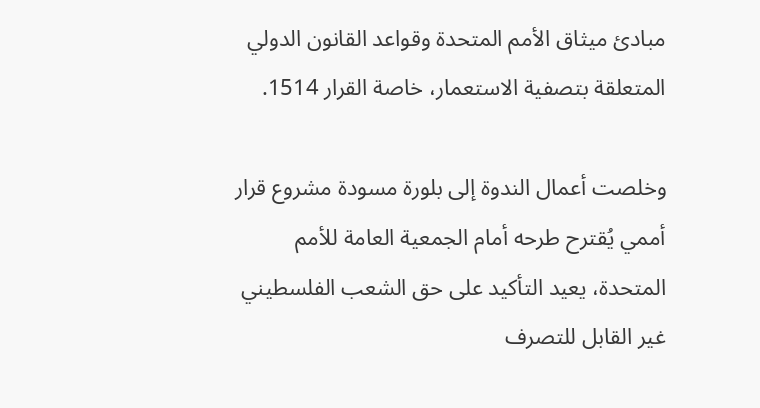مبادئ ميثاق الأمم المتحدة وقواعد القانون الدولي المتعلقة بتصفية الاستعمار، خاصة القرار 1514.

وخلصت أعمال الندوة إلى بلورة مسودة مشروع قرار أممي يُقترح طرحه أمام الجمعية العامة للأمم المتحدة، يعيد التأكيد على حق الشعب الفلسطيني غير القابل للتصرف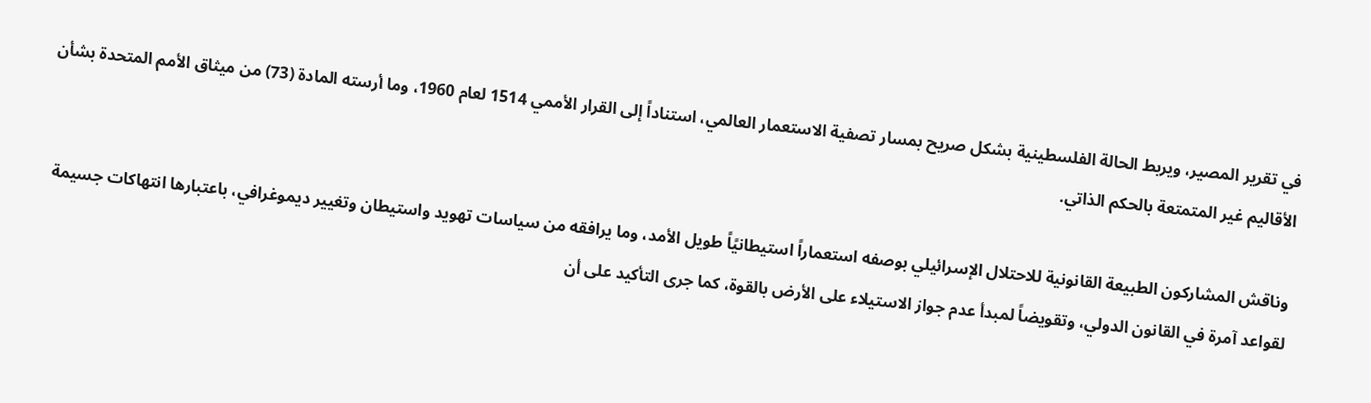في تقرير المصير، ويربط الحالة الفلسطينية بشكل صريح بمسار تصفية الاستعمار العالمي، استناداً إلى القرار الأممي 1514 لعام 1960، وما أرسته المادة (73) من ميثاق الأمم المتحدة بشأن الأقاليم غير المتمتعة بالحكم الذاتي.

وناقش المشاركون الطبيعة القانونية للاحتلال الإسرائيلي بوصفه استعماراً استيطانيًاً طويل الأمد، وما يرافقه من سياسات تهويد واستيطان وتغيير ديموغرافي، باعتبارها انتهاكات جسيمة لقواعد آمرة في القانون الدولي، وتقويضاً لمبدأ عدم جواز الاستيلاء على الأرض بالقوة، كما جرى التأكيد على أن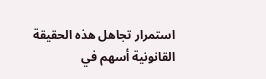استمرار تجاهل هذه الحقيقة القانونية أسهم في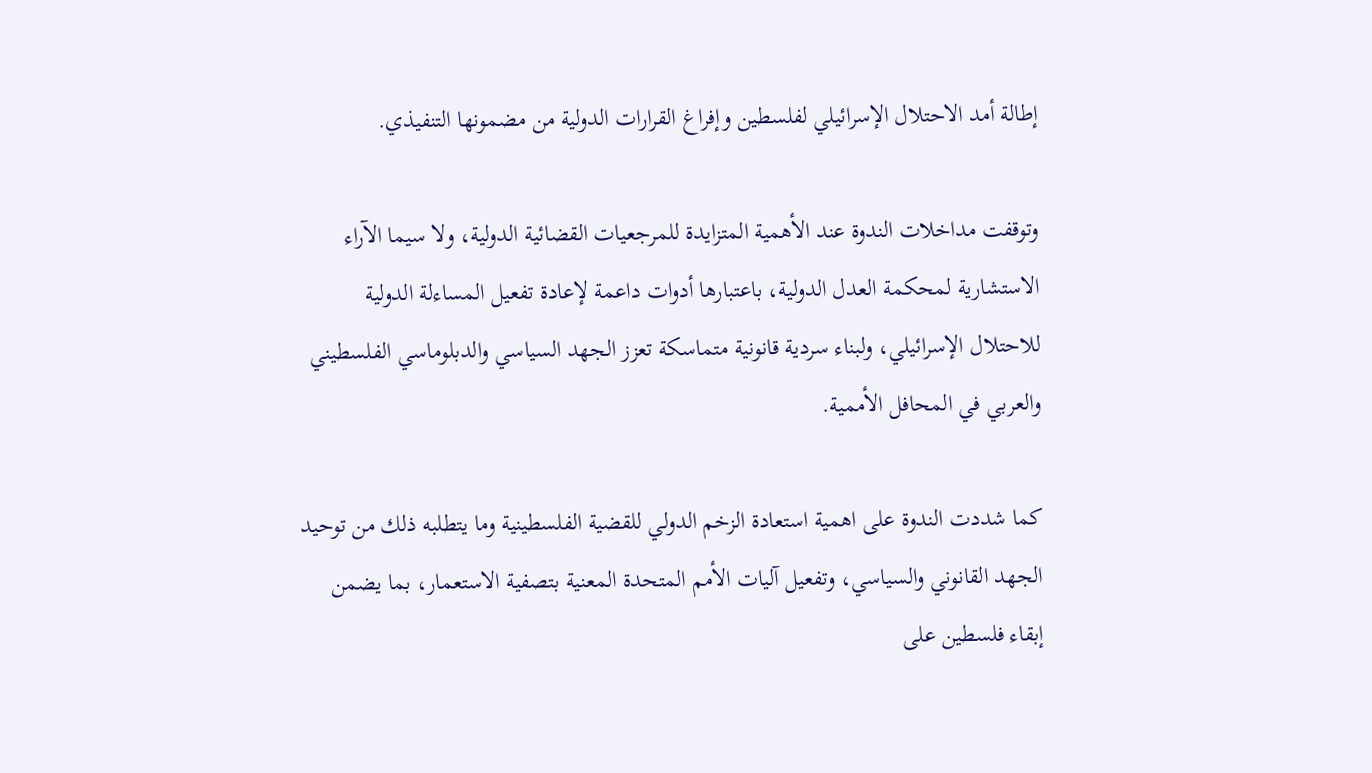إطالة أمد الاحتلال الإسرائيلي لفلسطين وإفراغ القرارات الدولية من مضمونها التنفيذي.

وتوقفت مداخلات الندوة عند الأهمية المتزايدة للمرجعيات القضائية الدولية، ولا سيما الآراء الاستشارية لمحكمة العدل الدولية، باعتبارها أدوات داعمة لإعادة تفعيل المساءلة الدولية للاحتلال الإسرائيلي، ولبناء سردية قانونية متماسكة تعزز الجهد السياسي والدبلوماسي الفلسطيني والعربي في المحافل الأممية.

كما شددت الندوة على اهمية استعادة الزخم الدولي للقضية الفلسطينية وما يتطلبه ذلك من توحيد الجهد القانوني والسياسي، وتفعيل آليات الأمم المتحدة المعنية بتصفية الاستعمار، بما يضمن إبقاء فلسطين على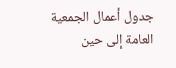جدول أعمال الجمعية العامة إلى حين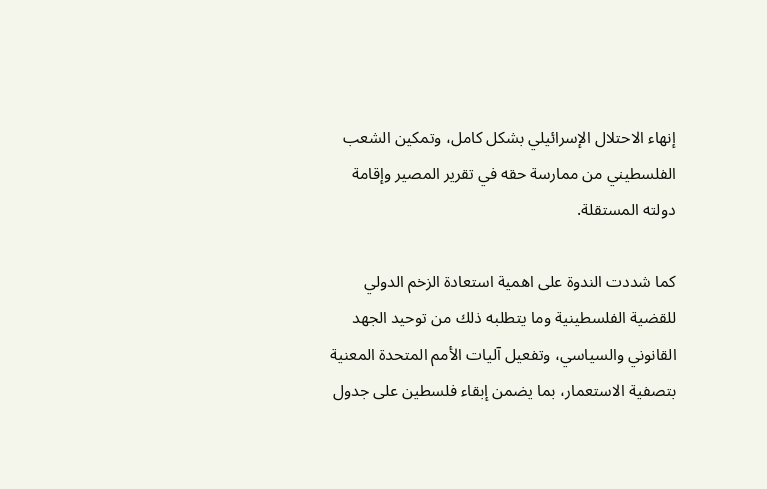إنهاء الاحتلال الإسرائيلي بشكل كامل، وتمكين الشعب الفلسطيني من ممارسة حقه في تقرير المصير وإقامة دولته المستقلة.

كما شددت الندوة على اهمية استعادة الزخم الدولي للقضية الفلسطينية وما يتطلبه ذلك من توحيد الجهد القانوني والسياسي، وتفعيل آليات الأمم المتحدة المعنية بتصفية الاستعمار، بما يضمن إبقاء فلسطين على جدول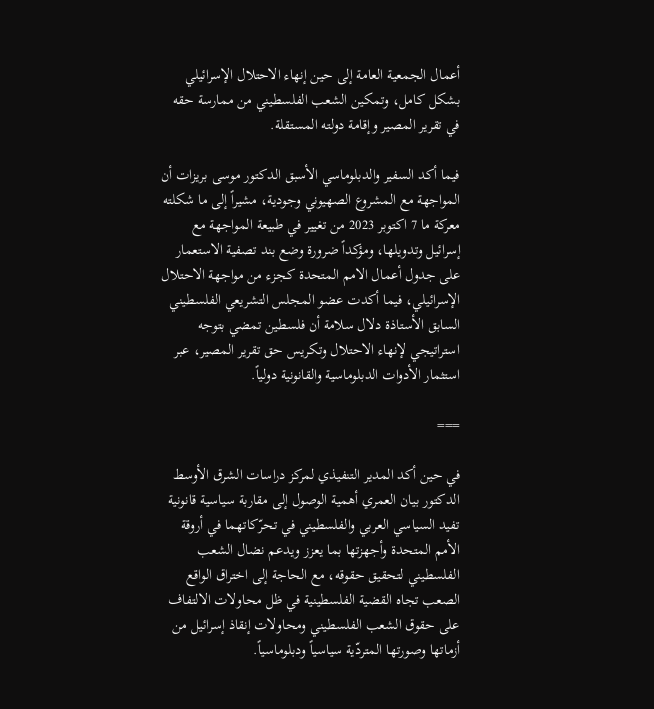أعمال الجمعية العامة إلى حين إنهاء الاحتلال الإسرائيلي بشكل كامل، وتمكين الشعب الفلسطيني من ممارسة حقه في تقرير المصير وإقامة دولته المستقلة.

فيما أكد السفير والدبلوماسي الأسبق الدكتور موسى بريزات أن المواجهة مع المشروع الصهيوني وجودية، مشيراً إلى ما شكلته معركة ما 7 اكتوبر 2023 من تغيير في طبيعة المواجهة مع إسرائيل وتدويلها، ومؤكداً ضرورة وضع بند تصفية الاستعمار على جدول أعمال الامم المتحدة كجزء من مواجهة الاحتلال الإسرائيلي، فيما أكدت عضو المجلس التشريعي الفلسطيني السابق الأستاذة دلال سلامة أن فلسطين تمضي بتوجه استراتيجي لإنهاء الاحتلال وتكريس حق تقرير المصير، عبر استثمار الأدوات الدبلوماسية والقانونية دولياً.

===

في حين أكد المدير التنفيذي لمركز دراسات الشرق الأوسط الدكتور بيان العمري أهمية الوصول إلى مقاربة سياسية قانونية تفيد السياسي العربي والفلسطيني في تحرّكاتهما في أروقة الأمم المتحدة وأجهزتها بما يعزز ويدعم نضال الشعب الفلسطيني لتحقيق حقوقه، مع الحاجة إلى اختراق الواقع الصعب تجاه القضية الفلسطينية في ظل محاولات الالتفاف على حقوق الشعب الفلسطيني ومحاولات إنقاذ إسرائيل من أزماتها وصورتها المتردّية سياسياً ودبلوماسياً.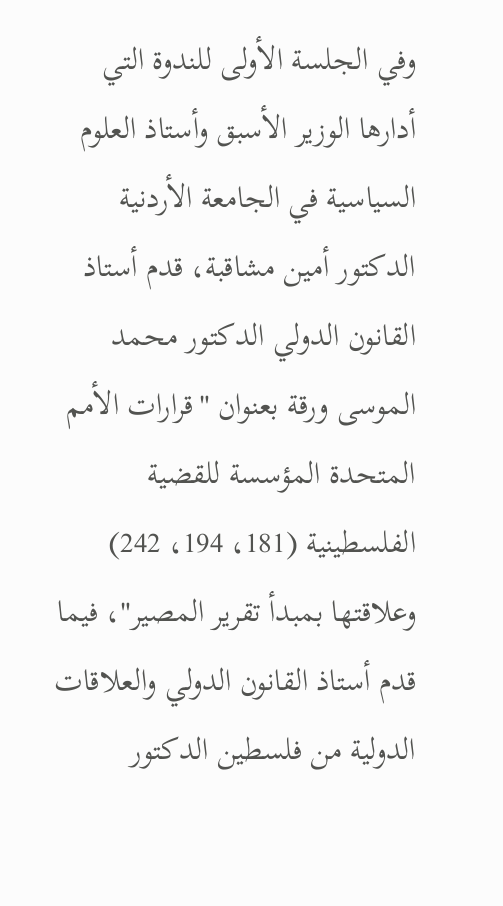وفي الجلسة الأولى للندوة التي أدارها الوزير الأسبق وأستاذ العلوم السياسية في الجامعة الأردنية الدكتور أمين مشاقبة، قدم أستاذ القانون الدولي الدكتور محمد الموسى ورقة بعنوان "قرارات الأمم المتحدة المؤسسة للقضية الفلسطينية (181، 194، 242) وعلاقتها بمبدأ تقرير المصير"، فيما قدم أستاذ القانون الدولي والعلاقات الدولية من فلسطين الدكتور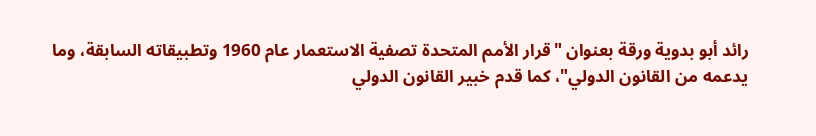رائد أبو بدوية ورقة بعنوان "قرار الأمم المتحدة تصفية الاستعمار عام 1960 وتطبيقاته السابقة، وما يدعمه من القانون الدولي"، كما قدم خبير القانون الدولي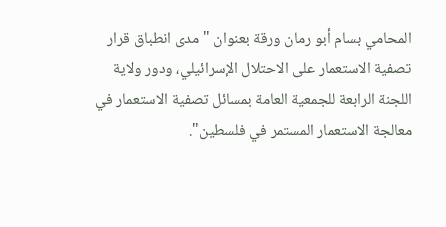المحامي بسام أبو رمان ورقة بعنوان " مدى انطباق قرار تصفية الاستعمار على الاحتلال الإسرائيلي، ودور ولاية اللجنة الرابعة للجمعية العامة بمسائل تصفية الاستعمار في معالجة الاستعمار المستمر في فلسطين".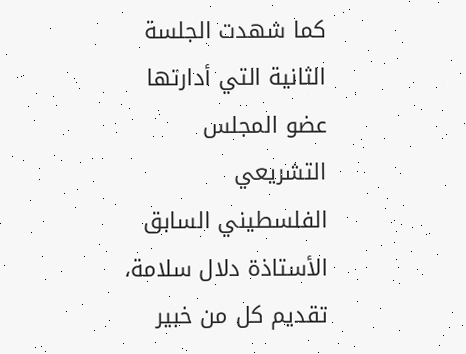كما شهدت الجلسة الثانية التي أدارتها عضو المجلس التشريعي الفلسطيني السابق الأستاذة دلال سلامة، تقديم كل من خبير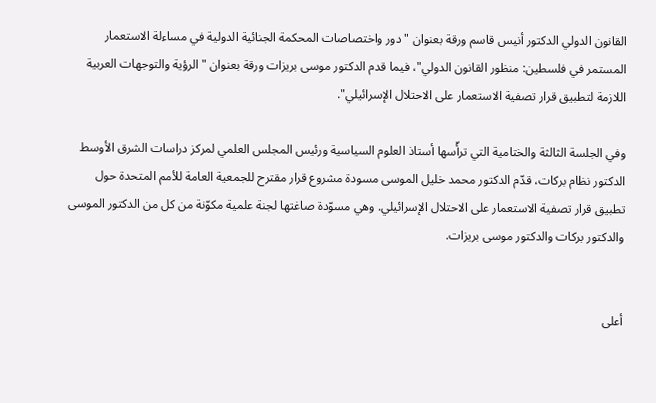القانون الدولي الدكتور أنيس قاسم ورقة بعنوان "دور واختصاصات المحكمة الجنائية الدولية في مساءلة الاستعمار المستمر في فلسطين: منظور القانون الدولي"، فيما قدم الدكتور موسى بريزات ورقة بعنوان "الرؤية والتوجهات العربية اللازمة لتطبيق قرار تصفية الاستعمار على الاحتلال الإسرائيلي".

وفي الجلسة الثالثة والختامية التي ترأّسها أستاذ العلوم السياسية ورئيس المجلس العلمي لمركز دراسات الشرق الأوسط الدكتور نظام بركات، قدّم الدكتور محمد خليل الموسى مسودة مشروع قرار مقترح للجمعية العامة للأمم المتحدة حول تطبيق قرار تصفية الاستعمار على الاحتلال الإسرائيلي. وهي مسوّدة صاغتها لجنة علمية مكوّنة من كل من الدكتور الموسى والدكتور بركات والدكتور موسى بريزات.


أعلى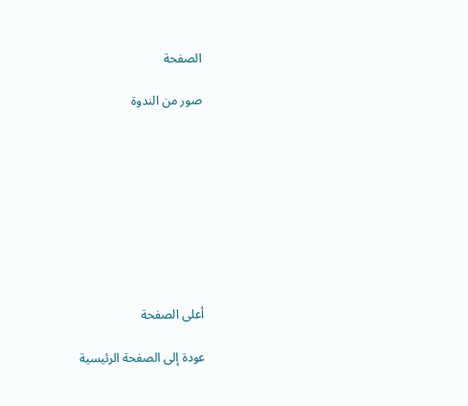الصفحة

صور من الندوة









أعلى الصفحة

عودة إلى الصفحة الرئيسية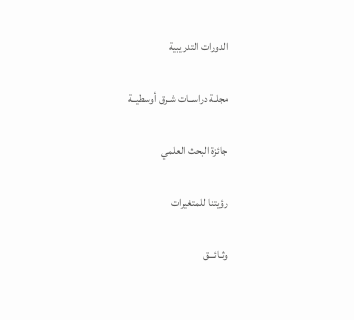الدورات التدريبية

مجلـة دراســات شـرق أوسطيــة

جائزة البحث العلمي

رؤيتنا للمتغيرات

وثـائـــق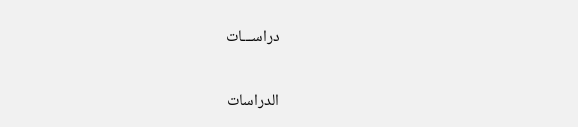دراســـات

الدراسات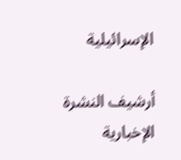الإسرائيلية

أرشيف النشرة الإخبارية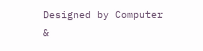Designed by Computer &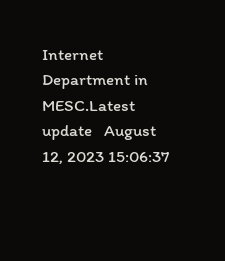Internet Department in MESC.Latest update   August 12, 2023 15:06:37